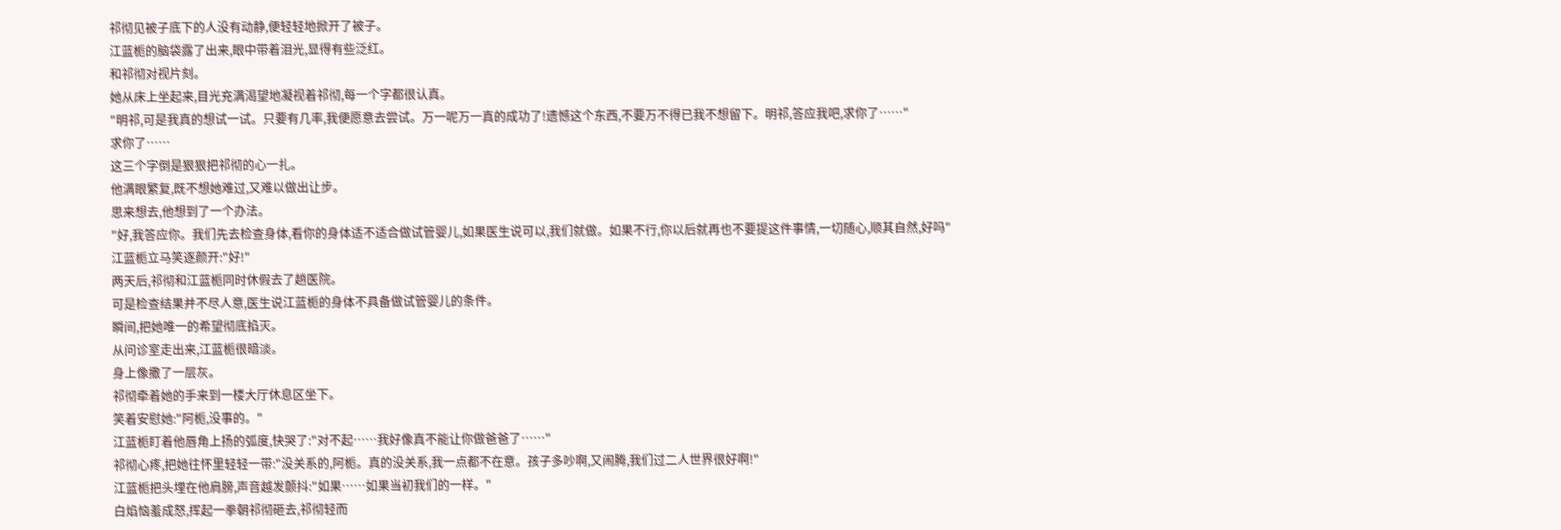祁彻见被子底下的人没有动静,便轻轻地掀开了被子。
江蓝栀的脑袋露了出来,眼中带着泪光,显得有些泛红。
和祁彻对视片刻。
她从床上坐起来,目光充满渴望地凝视着祁彻,每一个字都很认真。
"明祁,可是我真的想试一试。只要有几率,我便愿意去尝试。万一呢万一真的成功了!遗憾这个东西,不要万不得已我不想留下。明祁,答应我吧,求你了……"
求你了……
这三个字倒是狠狠把祁彻的心一扎。
他满眼繁复,既不想她难过,又难以做出让步。
思来想去,他想到了一个办法。
"好,我答应你。我们先去检查身体,看你的身体适不适合做试管婴儿,如果医生说可以,我们就做。如果不行,你以后就再也不要提这件事情,一切随心,顺其自然,好吗"
江蓝栀立马笑逐颜开:"好!"
两天后,祁彻和江蓝栀同时休假去了趟医院。
可是检查结果并不尽人意,医生说江蓝栀的身体不具备做试管婴儿的条件。
瞬间,把她唯一的希望彻底掐灭。
从问诊室走出来,江蓝栀很暗淡。
身上像撒了一层灰。
祁彻牵着她的手来到一楼大厅休息区坐下。
笑着安慰她:"阿栀,没事的。"
江蓝栀盯着他唇角上扬的弧度,快哭了:"对不起……我好像真不能让你做爸爸了……"
祁彻心疼,把她往怀里轻轻一带:"没关系的,阿栀。真的没关系,我一点都不在意。孩子多吵啊,又闹腾,我们过二人世界很好啊!"
江蓝栀把头埋在他肩膀,声音越发颤抖:"如果……如果当初我们的一样。"
白焰恼羞成怒,挥起一拳朝祁彻砸去,祁彻轻而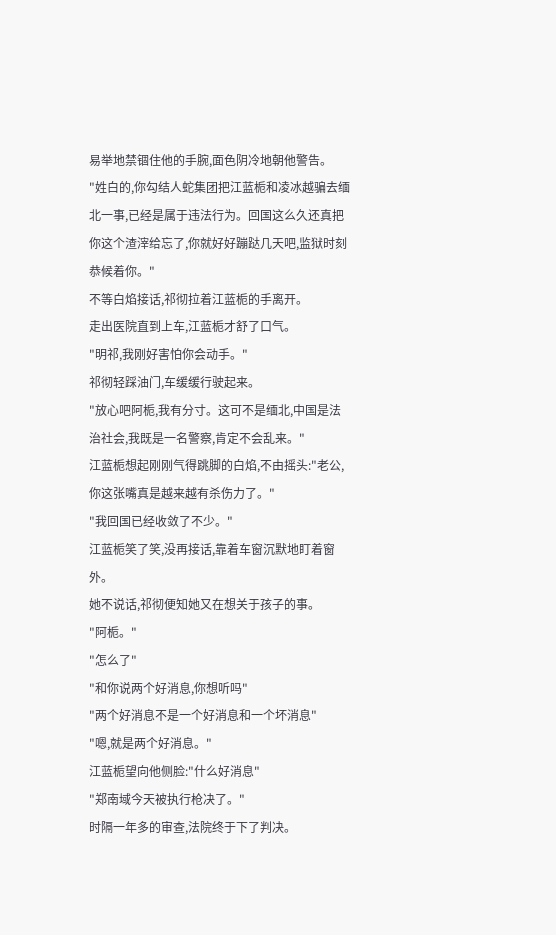易举地禁锢住他的手腕,面色阴冷地朝他警告。
"姓白的,你勾结人蛇集团把江蓝栀和凌冰越骗去缅北一事,已经是属于违法行为。回国这么久还真把你这个渣滓给忘了,你就好好蹦跶几天吧,监狱时刻恭候着你。"
不等白焰接话,祁彻拉着江蓝栀的手离开。
走出医院直到上车,江蓝栀才舒了口气。
"明祁,我刚好害怕你会动手。"
祁彻轻踩油门,车缓缓行驶起来。
"放心吧阿栀,我有分寸。这可不是缅北,中国是法治社会,我既是一名警察,肯定不会乱来。"
江蓝栀想起刚刚气得跳脚的白焰,不由摇头:"老公,你这张嘴真是越来越有杀伤力了。"
"我回国已经收敛了不少。"
江蓝栀笑了笑,没再接话,靠着车窗沉默地盯着窗外。
她不说话,祁彻便知她又在想关于孩子的事。
"阿栀。"
"怎么了"
"和你说两个好消息,你想听吗"
"两个好消息不是一个好消息和一个坏消息"
"嗯,就是两个好消息。"
江蓝栀望向他侧脸:"什么好消息"
"郑南域今天被执行枪决了。"
时隔一年多的审查,法院终于下了判决。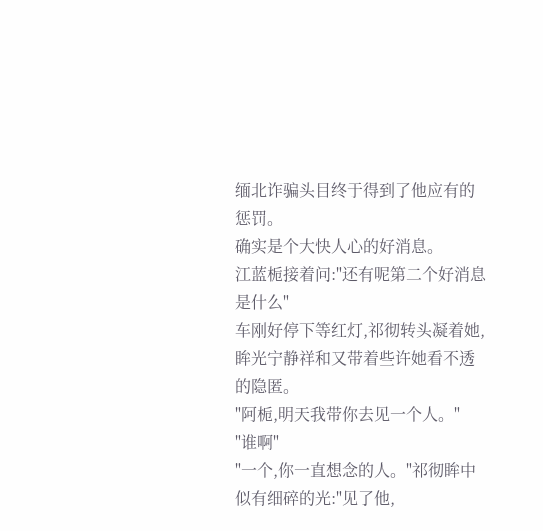缅北诈骗头目终于得到了他应有的惩罚。
确实是个大快人心的好消息。
江蓝栀接着问:"还有呢第二个好消息是什么"
车刚好停下等红灯,祁彻转头凝着她,眸光宁静祥和又带着些许她看不透的隐匿。
"阿栀,明天我带你去见一个人。"
"谁啊"
"一个,你一直想念的人。"祁彻眸中似有细碎的光:"见了他,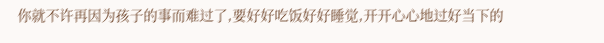你就不许再因为孩子的事而难过了,要好好吃饭好好睡觉,开开心心地过好当下的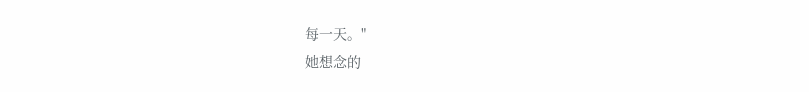每一天。"
她想念的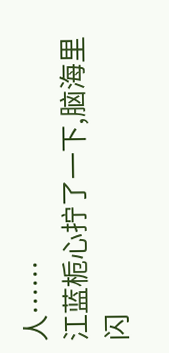人……
江蓝栀心拧了一下,脑海里闪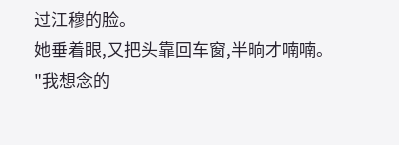过江穆的脸。
她垂着眼,又把头靠回车窗,半晌才喃喃。
"我想念的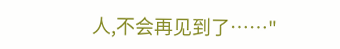人,不会再见到了……"